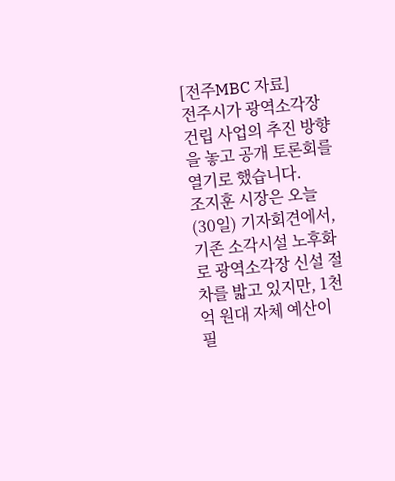[전주MBC 자료]
전주시가 광역소각장 건립 사업의 추진 방향을 놓고 공개 토론회를 열기로 했습니다.
조지훈 시장은 오늘(30일) 기자회견에서, 기존 소각시설 노후화로 광역소각장 신설 절차를 밟고 있지만, 1천억 원대 자체 예산이 필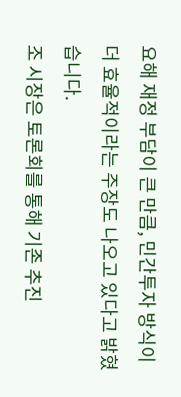요해 재정 부담이 큰 만큼, 민간투자 방식이 더 효율적이라는 주장도 나오고 있다고 밝혔습니다.
조 시장은 토론회를 통해 기존 추진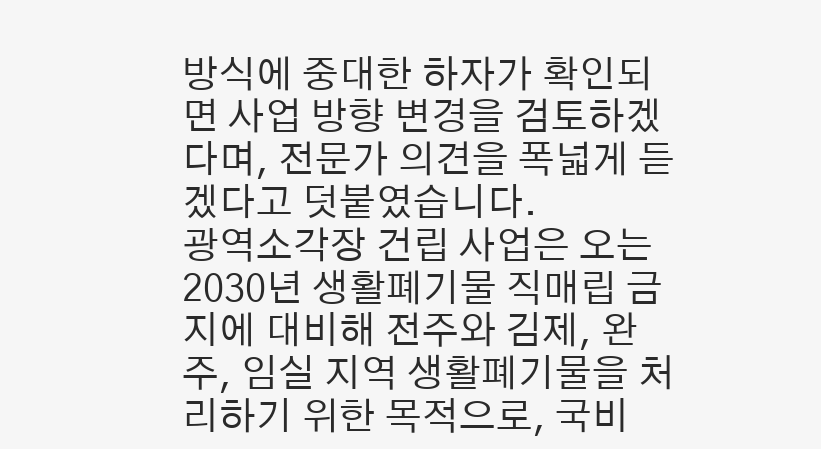방식에 중대한 하자가 확인되면 사업 방향 변경을 검토하겠다며, 전문가 의견을 폭넓게 듣겠다고 덧붙였습니다.
광역소각장 건립 사업은 오는 2030년 생활폐기물 직매립 금지에 대비해 전주와 김제, 완주, 임실 지역 생활폐기물을 처리하기 위한 목적으로, 국비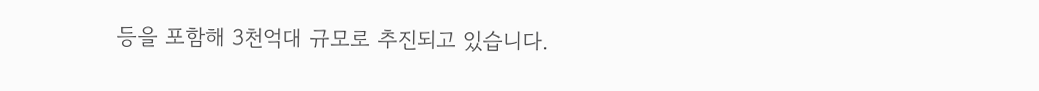등을 포함해 3천억대 규모로 추진되고 있습니다.